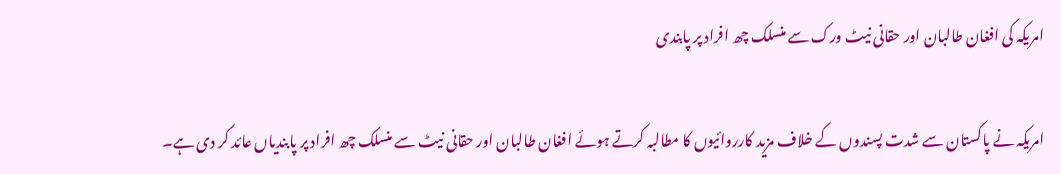امریکہ کی افغان طالبان اور حقانی نیٹ ورک سے منسلک چھ افراد پر پابندی

امریکہ نے پاکستان سے شدت پسندوں کے خلاف مزید کارروائیوں کا مطالبہ کرتے ہوئے افغان طالبان اور حقانی نیٹ سے منسلک چھ افراد پر پابندیاں عائد کر دی ہے۔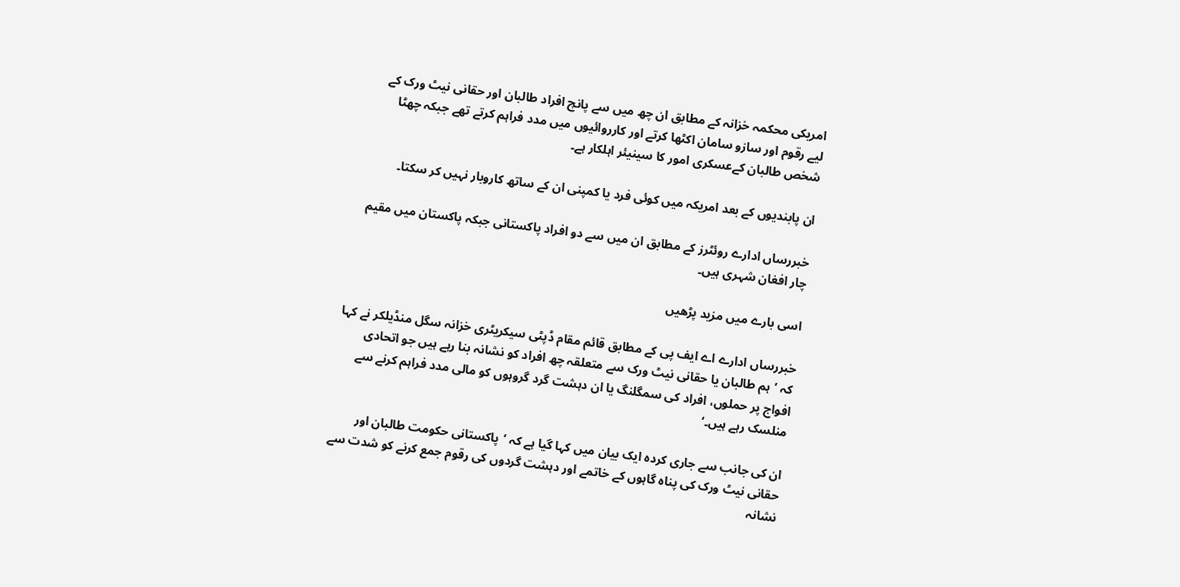امریکی محکمہ خزانہ کے مطابق ان چھ میں سے پانچ افراد طالبان اور حقانی نیٹ ورک کے لیے رقوم اور سازو سامان اکٹھا کرتے اور کارروائیوں میں مدد فراہم کرتے تھے جبکہ چھٹا شخص طالبان کےعسکری امور کا سینیئر اہلکار ہے۔

ان پابندیوں کے بعد امریکہ میں کوئی فرد یا کمپنی ان کے ساتھ کاروبار نہیں کر سکتا۔

خبررساں ادارے روئٹرز کے مطابق ان میں سے دو افراد پاکستانی جبکہ پاکستان میں مقیم چار افغان شہری ہیں۔

اسی بارے میں مزید پڑھیں

خبررساں ادارے اے ایف پی کے مطابق قائم مقام ڈپٹی سیکریٹری خزانہ سگل منڈیلکر نے کہا کہ ’ہم طالبان یا حقانی نیٹ ورک سے متعلقہ چھ افراد کو نشانہ بنا رہے ہیں جو اتحادی افواج پر حملوں، افراد کی سمگلنگ یا ان دہشت گرد گروہوں کو مالی مدد فراہم کرنے سے منلسک رہے ہیں۔‘

ان کی جانب سے جاری کردہ ایک بیان میں کہا گیا ہے کہ ’پاکستانی حکومت طالبان اور حقانی نیٹ ورک کی پناہ گاہوں کے خاتمے اور دہشت گردوں کی رقوم جمع کرنے کو شدت سے نشانہ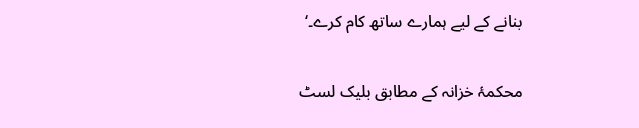بنانے کے لیے ہمارے ساتھ کام کرے۔‘

محکمۂ خزانہ کے مطابق بلیک لسٹ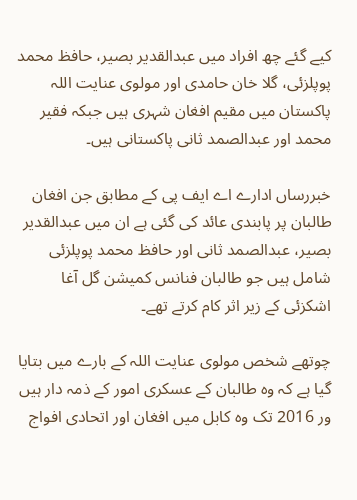کیے گئے چھ افراد میں عبدالقدیر بصیر، حافظ محمد پوپلزئی، گلا خان حامدی اور مولوی عنایت اللہ پاکستان میں مقیم افغان شہری ہیں جبکہ فقیر محمد اور عبدالصمد ثانی پاکستانی ہیں۔

خبررساں ادارے اے ایف پی کے مطابق جن افغان طالبان پر پابندی عائد کی گئی ہے ان میں عبدالقدیر بصیر، عبدالصمد ثانی اور حافظ محمد پوپلزئی شامل ہیں جو طالبان فنانس کمیشن گل آغا اشکزئی کے زیر اثر کام کرتے تھے۔

چوتھے شخص مولوی عنایت اللہ کے بارے میں بتایا گیا ہے کہ وہ طالبان کے عسکری امور کے ذمہ دار ہیں ور 2016 تک وہ کابل میں افغان اور اتحادی افواج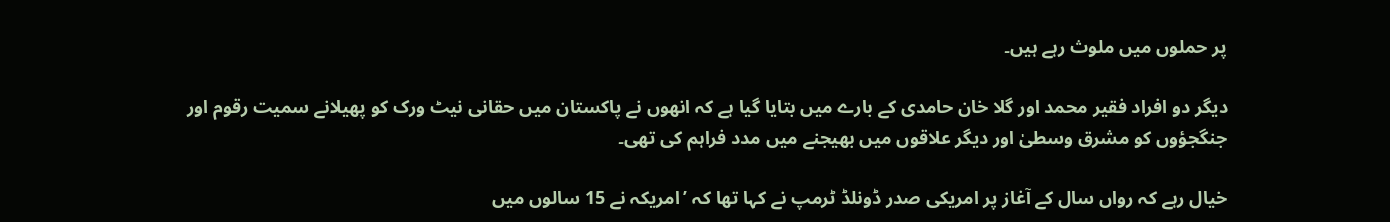پر حملوں میں ملوث رہے ہیں۔

دیگر دو افراد فقیر محمد اور گلا خان حامدی کے بارے میں بتایا گیا ہے کہ انھوں نے پاکستان میں حقانی نیٹ ورک کو پھیلانے سمیت رقوم اور جنگجؤوں کو مشرق وسطیٰ اور دیگر علاقوں میں بھیجنے میں مدد فراہم کی تھی۔

خیال رہے کہ رواں سال کے آغاز پر امریکی صدر ڈونلڈ ٹرمپ نے کہا تھا کہ ’امریکہ نے 15 سالوں میں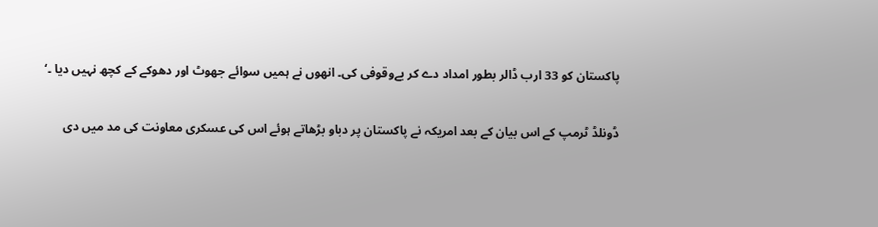پاکستان کو 33 ارب ڈالر بطور امداد دے کر بےوقوفی کی۔ انھوں نے ہمیں سوائے جھوٹ اور دھوکے کے کچھ نہیں دیا ۔‘

ڈونلڈ ٹرمپ کے اس بیان کے بعد امریکہ نے پاکستان پر دباو بڑھاتے ہوئے اس کی عسکری معاونت کی مد میں دی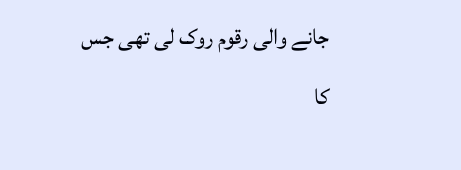جانے والی رقوم روک لی تھی جس کا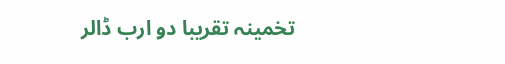تخمینہ تقریبا دو ارب ڈالر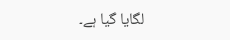لگایا گیا ہے۔